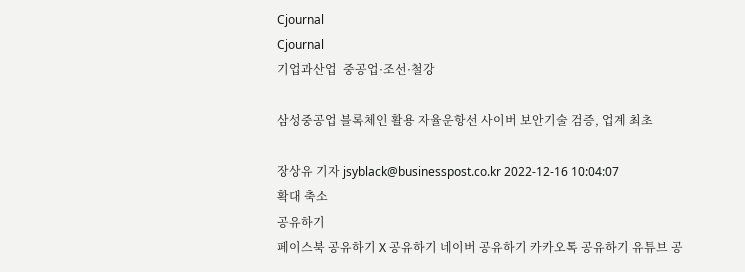Cjournal
Cjournal
기업과산업  중공업·조선·철강

삼성중공업 블록체인 활용 자율운항선 사이버 보안기술 검증, 업계 최초

장상유 기자 jsyblack@businesspost.co.kr 2022-12-16 10:04:07
확대 축소
공유하기
페이스북 공유하기 X 공유하기 네이버 공유하기 카카오톡 공유하기 유튜브 공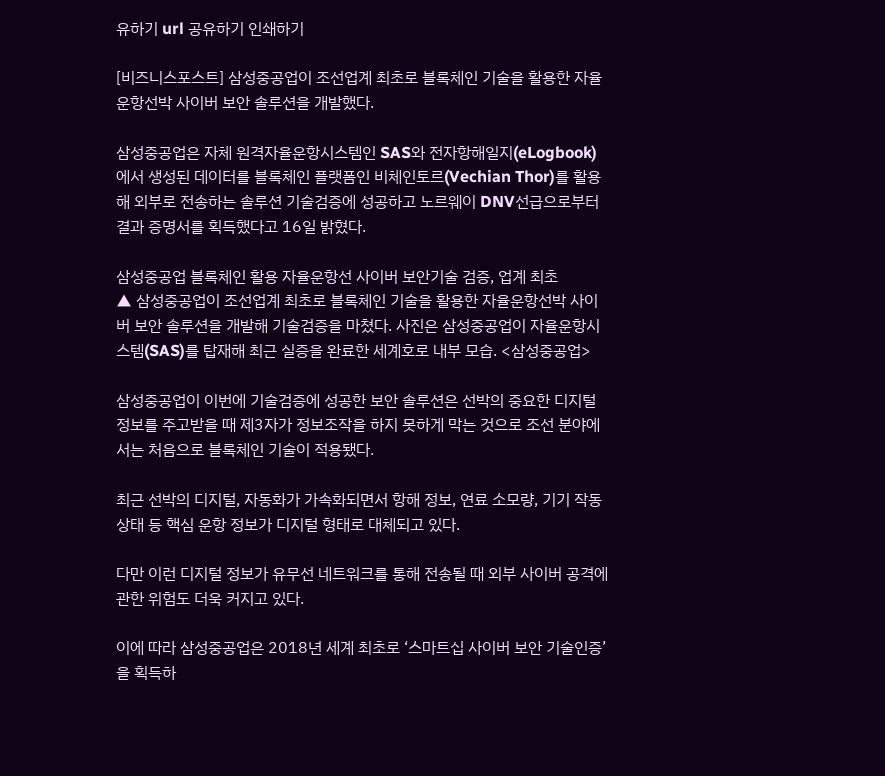유하기 url 공유하기 인쇄하기

[비즈니스포스트] 삼성중공업이 조선업계 최초로 블록체인 기술을 활용한 자율운항선박 사이버 보안 솔루션을 개발했다.

삼성중공업은 자체 원격자율운항시스템인 SAS와 전자항해일지(eLogbook)에서 생성된 데이터를 블록체인 플랫폼인 비체인토르(Vechian Thor)를 활용해 외부로 전송하는 솔루션 기술검증에 성공하고 노르웨이 DNV선급으로부터 결과 증명서를 획득했다고 16일 밝혔다.

삼성중공업 블록체인 활용 자율운항선 사이버 보안기술 검증, 업계 최초
▲ 삼성중공업이 조선업계 최초로 블록체인 기술을 활용한 자율운항선박 사이버 보안 솔루션을 개발해 기술검증을 마쳤다. 사진은 삼성중공업이 자율운항시스템(SAS)를 탑재해 최근 실증을 완료한 세계호로 내부 모습. <삼성중공업>

삼성중공업이 이번에 기술검증에 성공한 보안 솔루션은 선박의 중요한 디지털 정보를 주고받을 때 제3자가 정보조작을 하지 못하게 막는 것으로 조선 분야에서는 처음으로 블록체인 기술이 적용됐다.

최근 선박의 디지털, 자동화가 가속화되면서 항해 정보, 연료 소모량, 기기 작동 상태 등 핵심 운항 정보가 디지털 형태로 대체되고 있다.

다만 이런 디지털 정보가 유무선 네트워크를 통해 전송될 때 외부 사이버 공격에 관한 위험도 더욱 커지고 있다.

이에 따라 삼성중공업은 2018년 세계 최초로 ‘스마트십 사이버 보안 기술인증’을 획득하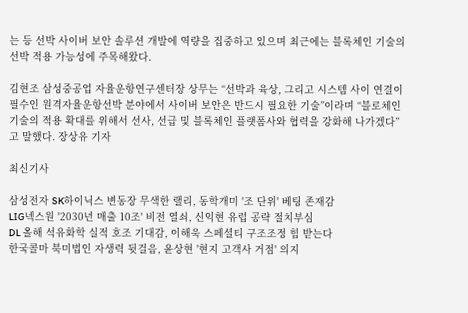는 등 선박 사이버 보안 솔루션 개발에 역량을 집중하고 있으며 최근에는 블록체인 기술의 선박 적용 가능성에 주목해왔다.

김현조 삼성중공업 자율운항연구센터장 상무는 “선박과 육상, 그리고 시스템 사이 연결이 필수인 원격자율운항선박 분야에서 사이버 보안은 반드시 필요한 기술”이라며 “블로체인 기술의 적용 확대를 위해서 선사, 선급 및 블록체인 플랫폼사와 협력을 강화해 나가겠다”고 말했다. 장상유 기자

최신기사

삼성전자 SK하이닉스 변동장 무색한 랠리, 동학개미 '조 단위' 베팅 존재감
LIG넥스원 '2030년 매출 10조' 비전 열쇠, 신익현 유럽 공략 절치부심
DL 올해 석유화학 실적 호조 기대감, 이해욱 스페셜티 구조조정 힘 받는다
한국콜마 북미법인 자생력 뒷걸음, 윤상현 '현지 고객사 거점' 의지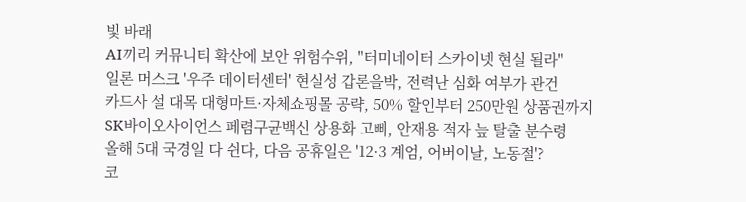빛 바래
AI끼리 커뮤니티 확산에 보안 위험수위, "터미네이터 스카이넷 현실 될라"
일론 머스크 '우주 데이터센터' 현실성 갑론을박, 전력난 심화 여부가 관건
카드사 설 대목 대형마트·자체쇼핑몰 공략, 50% 할인부터 250만원 상품권까지
SK바이오사이언스 페렴구균백신 상용화 고삐, 안재용 적자 늪 탈출 분수령
올해 5대 국경일 다 쉰다, 다음 공휴일은 '12·3 계엄, 어버이날, 노동절'?
코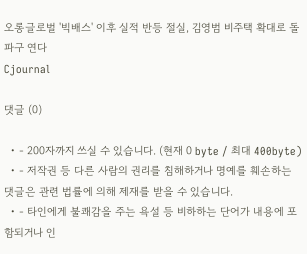오롱글로벌 '빅배스' 이후 실적 반등 절실, 김영범 비주택 확대로 돌파구 연다
Cjournal

댓글 (0)

  • - 200자까지 쓰실 수 있습니다. (현재 0 byte / 최대 400byte)
  • - 저작권 등 다른 사람의 권리를 침해하거나 명예를 훼손하는 댓글은 관련 법률에 의해 제재를 받을 수 있습니다.
  • - 타인에게 불쾌감을 주는 욕설 등 비하하는 단어가 내용에 포함되거나 인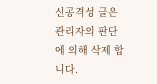신공격성 글은 관리자의 판단에 의해 삭제 합니다.